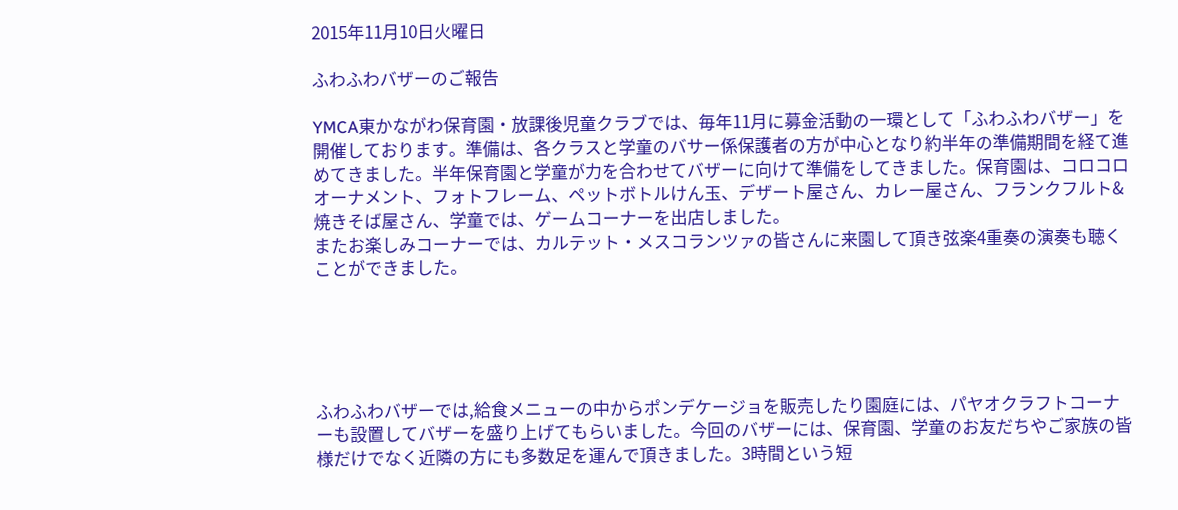2015年11月10日火曜日

ふわふわバザーのご報告

YMCA東かながわ保育園・放課後児童クラブでは、毎年11月に募金活動の一環として「ふわふわバザー」を開催しております。準備は、各クラスと学童のバサー係保護者の方が中心となり約半年の準備期間を経て進めてきました。半年保育園と学童が力を合わせてバザーに向けて準備をしてきました。保育園は、コロコロオーナメント、フォトフレーム、ペットボトルけん玉、デザート屋さん、カレー屋さん、フランクフルト&焼きそば屋さん、学童では、ゲームコーナーを出店しました。
またお楽しみコーナーでは、カルテット・メスコランツァの皆さんに来園して頂き弦楽4重奏の演奏も聴くことができました。





ふわふわバザーでは,給食メニューの中からポンデケージョを販売したり園庭には、パヤオクラフトコーナーも設置してバザーを盛り上げてもらいました。今回のバザーには、保育園、学童のお友だちやご家族の皆様だけでなく近隣の方にも多数足を運んで頂きました。3時間という短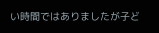い時間ではありましたが子ど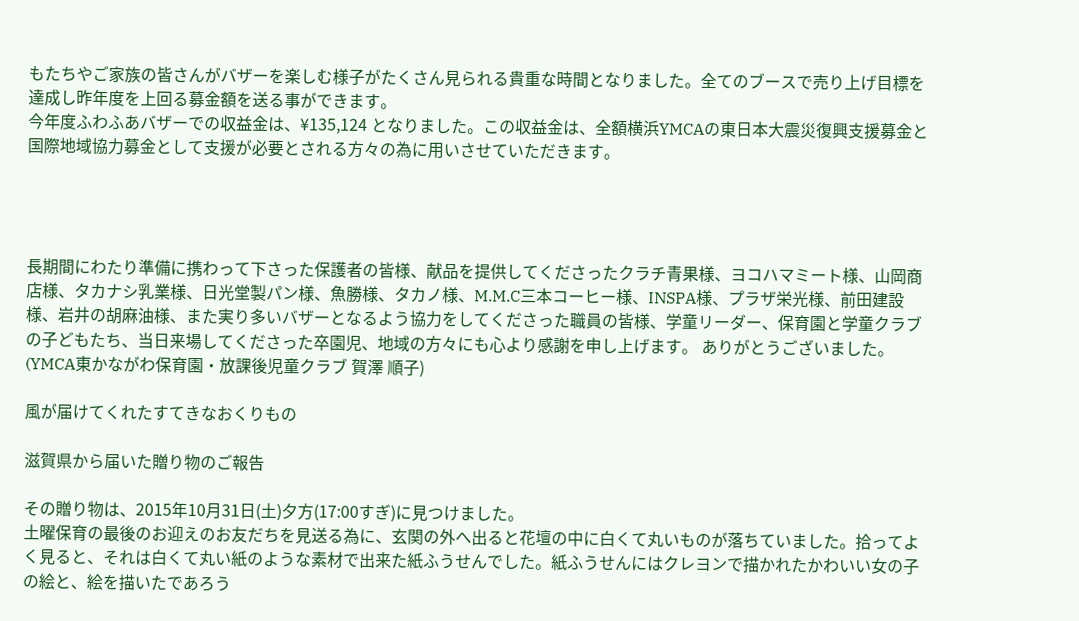もたちやご家族の皆さんがバザーを楽しむ様子がたくさん見られる貴重な時間となりました。全てのブースで売り上げ目標を達成し昨年度を上回る募金額を送る事ができます。
今年度ふわふあバザーでの収益金は、¥135,124 となりました。この収益金は、全額横浜YMCAの東日本大震災復興支援募金と国際地域協力募金として支援が必要とされる方々の為に用いさせていただきます。




長期間にわたり準備に携わって下さった保護者の皆様、献品を提供してくださったクラチ青果様、ヨコハマミート様、山岡商店様、タカナシ乳業様、日光堂製パン様、魚勝様、タカノ様、M.M.C三本コーヒー様、INSPA様、プラザ栄光様、前田建設様、岩井の胡麻油様、また実り多いバザーとなるよう協力をしてくださった職員の皆様、学童リーダー、保育園と学童クラブの子どもたち、当日来場してくださった卒園児、地域の方々にも心より感謝を申し上げます。 ありがとうございました。
(YMCA東かながわ保育園・放課後児童クラブ 賀澤 順子)

風が届けてくれたすてきなおくりもの

滋賀県から届いた贈り物のご報告

その贈り物は、2015年10月31日(土)夕方(17:00すぎ)に見つけました。
土曜保育の最後のお迎えのお友だちを見送る為に、玄関の外へ出ると花壇の中に白くて丸いものが落ちていました。拾ってよく見ると、それは白くて丸い紙のような素材で出来た紙ふうせんでした。紙ふうせんにはクレヨンで描かれたかわいい女の子の絵と、絵を描いたであろう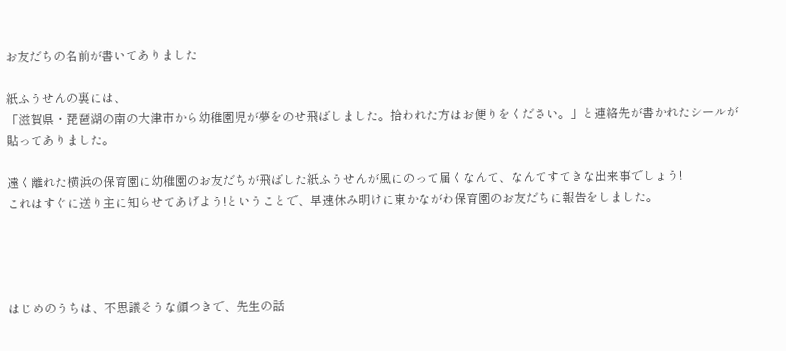お友だちの名前が書いてありました

紙ふうせんの裏には、
「滋賀県・琵琶湖の南の大津市から幼稚園児が夢をのせ飛ばしました。拾われた方はお便りをください。」と連絡先が書かれたシールが貼ってありました。

遠く離れた横浜の保育園に幼稚園のお友だちが飛ばした紙ふうせんが風にのって届くなんて、なんてすてきな出来事でしょう!
これはすぐに送り主に知らせてあげよう!ということで、早速休み明けに東かながわ保育園のお友だちに報告をしました。




はじめのうちは、不思議そうな顔つきで、先生の話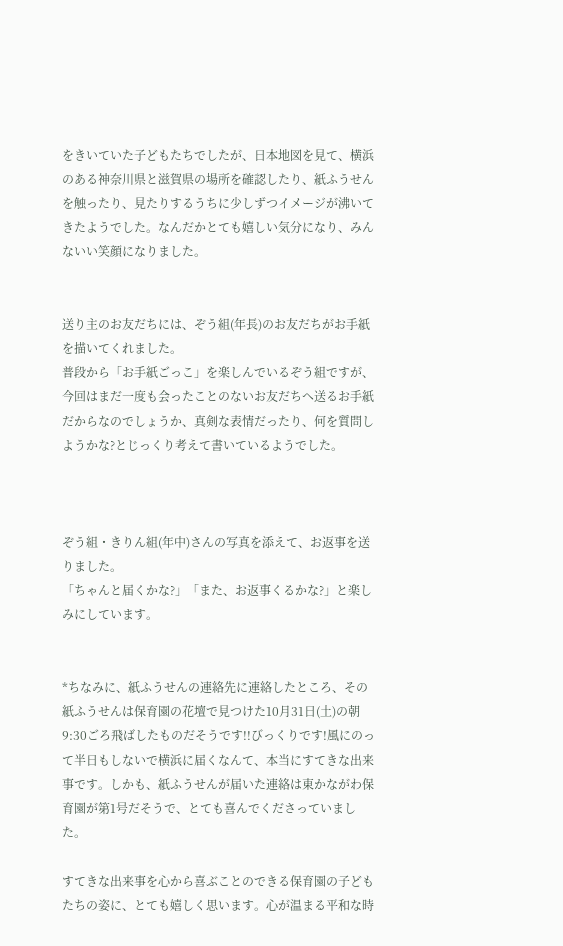をきいていた子どもたちでしたが、日本地図を見て、横浜のある神奈川県と滋賀県の場所を確認したり、紙ふうせんを触ったり、見たりするうちに少しずつイメージが沸いてきたようでした。なんだかとても嬉しい気分になり、みんないい笑顔になりました。


送り主のお友だちには、ぞう組(年長)のお友だちがお手紙を描いてくれました。
普段から「お手紙ごっこ」を楽しんでいるぞう組ですが、今回はまだ一度も会ったことのないお友だちへ送るお手紙だからなのでしょうか、真剣な表情だったり、何を質問しようかな?とじっくり考えて書いているようでした。



ぞう組・きりん組(年中)さんの写真を添えて、お返事を送りました。
「ちゃんと届くかな?」「また、お返事くるかな?」と楽しみにしています。


*ちなみに、紙ふうせんの連絡先に連絡したところ、その紙ふうせんは保育園の花壇で見つけた10月31日(土)の朝9:30ごろ飛ばしたものだそうです!!びっくりです!風にのって半日もしないで横浜に届くなんて、本当にすてきな出来事です。しかも、紙ふうせんが届いた連絡は東かながわ保育園が第1号だそうで、とても喜んでくださっていました。

すてきな出来事を心から喜ぶことのできる保育園の子どもたちの姿に、とても嬉しく思います。心が温まる平和な時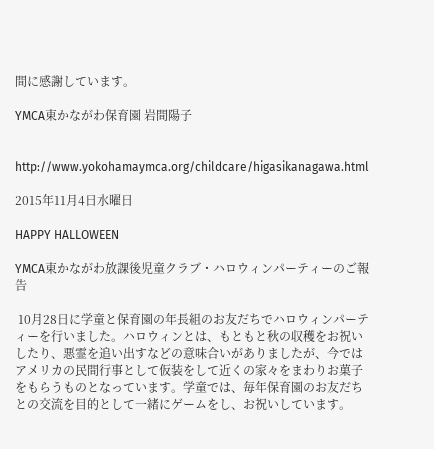間に感謝しています。

YMCA東かながわ保育園 岩間陽子


http://www.yokohamaymca.org/childcare/higasikanagawa.html

2015年11月4日水曜日

HAPPY HALLOWEEN

YMCA東かながわ放課後児童クラブ・ハロウィンパーティーのご報告

 10月28日に学童と保育園の年長組のお友だちでハロウィンパーティーを行いました。ハロウィンとは、もともと秋の収穫をお祝いしたり、悪霊を追い出すなどの意味合いがありましたが、今ではアメリカの民間行事として仮装をして近くの家々をまわりお菓子をもらうものとなっています。学童では、毎年保育園のお友だちとの交流を目的として一緒にゲームをし、お祝いしています。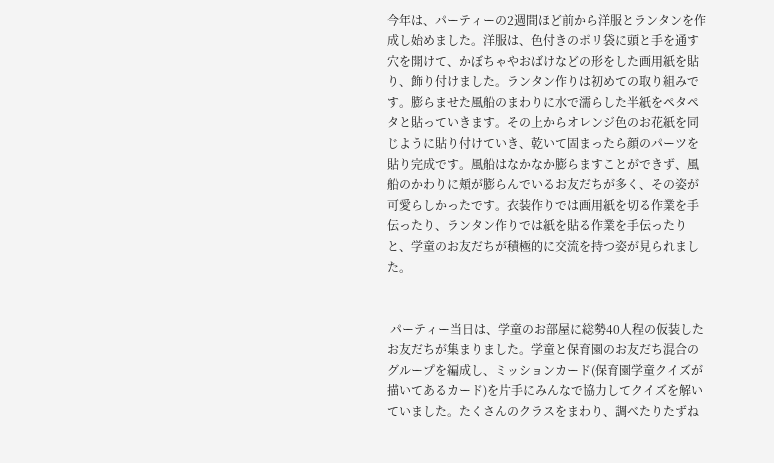今年は、パーティーの2週間ほど前から洋服とランタンを作成し始めました。洋服は、色付きのポリ袋に頭と手を通す穴を開けて、かぼちゃやおばけなどの形をした画用紙を貼り、飾り付けました。ランタン作りは初めての取り組みです。膨らませた風船のまわりに水で濡らした半紙をペタペタと貼っていきます。その上からオレンジ色のお花紙を同じように貼り付けていき、乾いて固まったら顔のパーツを貼り完成です。風船はなかなか膨らますことができず、風船のかわりに頬が膨らんでいるお友だちが多く、その姿が可愛らしかったです。衣装作りでは画用紙を切る作業を手伝ったり、ランタン作りでは紙を貼る作業を手伝ったりと、学童のお友だちが積極的に交流を持つ姿が見られました。


 パーティー当日は、学童のお部屋に総勢40人程の仮装したお友だちが集まりました。学童と保育園のお友だち混合のグループを編成し、ミッションカード(保育園学童クイズが描いてあるカード)を片手にみんなで協力してクイズを解いていました。たくさんのクラスをまわり、調べたりたずね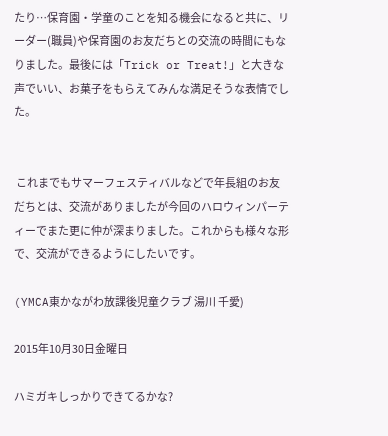たり…保育園・学童のことを知る機会になると共に、リーダー(職員)や保育園のお友だちとの交流の時間にもなりました。最後には「Trick or Treat!」と大きな声でいい、お菓子をもらえてみんな満足そうな表情でした。


 これまでもサマーフェスティバルなどで年長組のお友だちとは、交流がありましたが今回のハロウィンパーティーでまた更に仲が深まりました。これからも様々な形で、交流ができるようにしたいです。

(YMCA東かながわ放課後児童クラブ 湯川 千愛)

2015年10月30日金曜日

ハミガキしっかりできてるかな?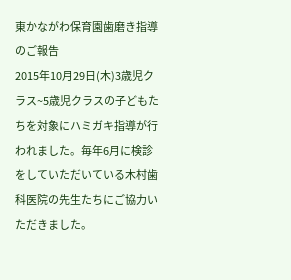東かながわ保育園歯磨き指導のご報告
2015年10月29日(木)3歳児クラス~5歳児クラスの子どもたちを対象にハミガキ指導が行われました。毎年6月に検診をしていただいている木村歯科医院の先生たちにご協力いただきました。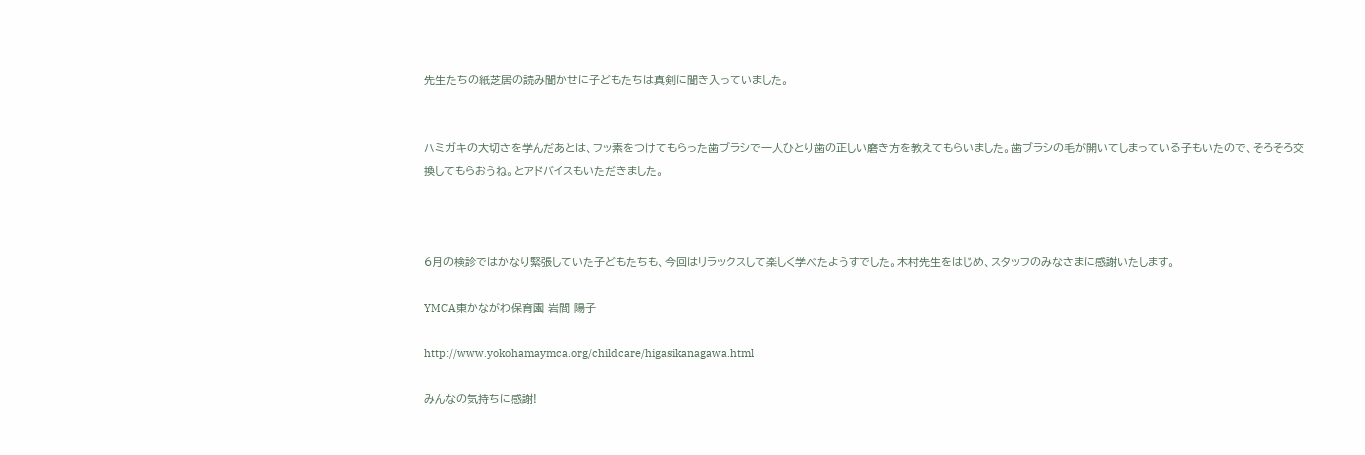先生たちの紙芝居の読み聞かせに子どもたちは真剣に聞き入っていました。


ハミガキの大切さを学んだあとは、フッ素をつけてもらった歯ブラシで一人ひとり歯の正しい磨き方を教えてもらいました。歯ブラシの毛が開いてしまっている子もいたので、そろそろ交換してもらおうね。とアドバイスもいただきました。



6月の検診ではかなり緊張していた子どもたちも、今回はリラックスして楽しく学べたようすでした。木村先生をはじめ、スタッフのみなさまに感謝いたします。

YMCA東かながわ保育園 岩間 陽子

http://www.yokohamaymca.org/childcare/higasikanagawa.html

みんなの気持ちに感謝!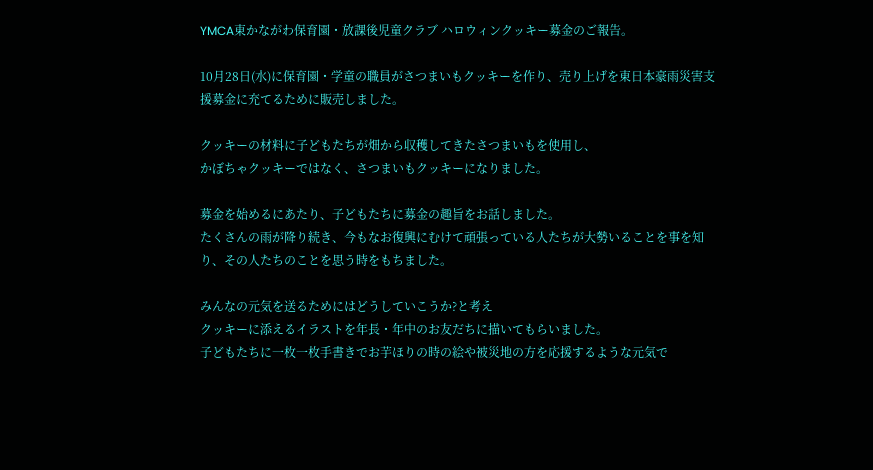YMCA東かながわ保育園・放課後児童クラブ ハロウィンクッキー募金のご報告。

10月28日(水)に保育園・学童の職員がさつまいもクッキーを作り、売り上げを東日本豪雨災害支援募金に充てるために販売しました。

クッキーの材料に子どもたちが畑から収穫してきたさつまいもを使用し、
かぼちゃクッキーではなく、さつまいもクッキーになりました。

募金を始めるにあたり、子どもたちに募金の趣旨をお話しました。
たくさんの雨が降り続き、今もなお復興にむけて頑張っている人たちが大勢いることを事を知り、その人たちのことを思う時をもちました。

みんなの元気を送るためにはどうしていこうか?と考え
クッキーに添えるイラストを年長・年中のお友だちに描いてもらいました。
子どもたちに一枚一枚手書きでお芋ほりの時の絵や被災地の方を応援するような元気で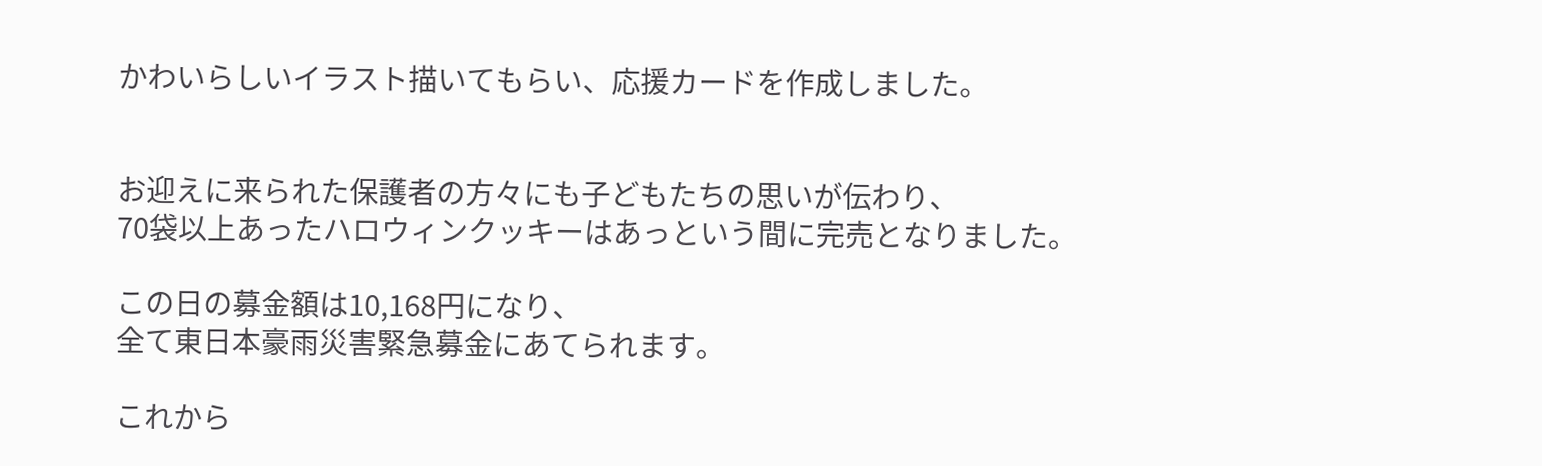かわいらしいイラスト描いてもらい、応援カードを作成しました。


お迎えに来られた保護者の方々にも子どもたちの思いが伝わり、
70袋以上あったハロウィンクッキーはあっという間に完売となりました。

この日の募金額は10,168円になり、
全て東日本豪雨災害緊急募金にあてられます。

これから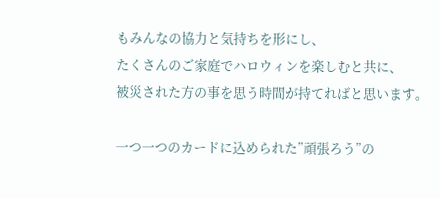もみんなの協力と気持ちを形にし、
たくさんのご家庭でハロウィンを楽しむと共に、
被災された方の事を思う時間が持てればと思います。

一つ一つのカードに込められた”頑張ろう”の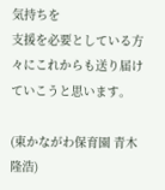気持ちを
支援を必要としている方々にこれからも送り届けていこうと思います。

(東かながわ保育園 青木 隆浩)